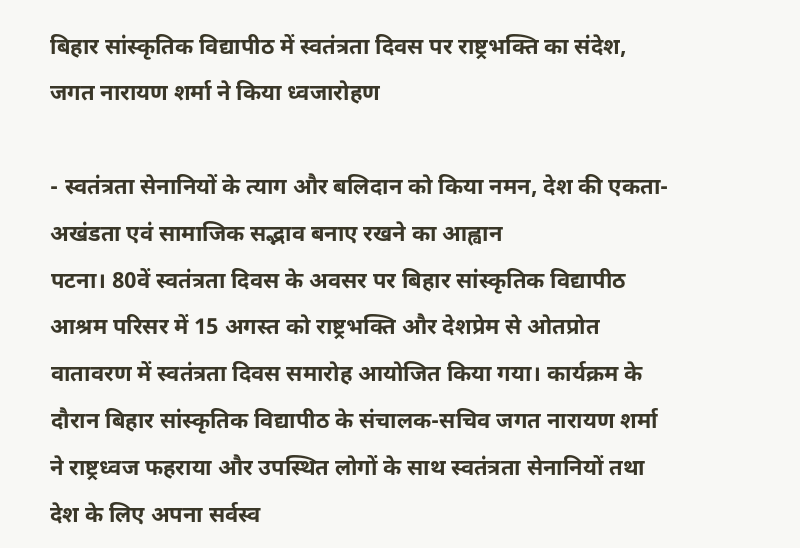बिहार सांस्कृतिक विद्यापीठ में स्वतंत्रता दिवस पर राष्ट्रभक्ति का संदेश, जगत नारायण शर्मा ने किया ध्वजारोहण

- स्वतंत्रता सेनानियों के त्याग और बलिदान को किया नमन, देश की एकता-अखंडता एवं सामाजिक सद्भाव बनाए रखने का आह्वान
पटना। 80वें स्वतंत्रता दिवस के अवसर पर बिहार सांस्कृतिक विद्यापीठ आश्रम परिसर में 15 अगस्त को राष्ट्रभक्ति और देशप्रेम से ओतप्रोत वातावरण में स्वतंत्रता दिवस समारोह आयोजित किया गया। कार्यक्रम के दौरान बिहार सांस्कृतिक विद्यापीठ के संचालक-सचिव जगत नारायण शर्मा ने राष्ट्रध्वज फहराया और उपस्थित लोगों के साथ स्वतंत्रता सेनानियों तथा देश के लिए अपना सर्वस्व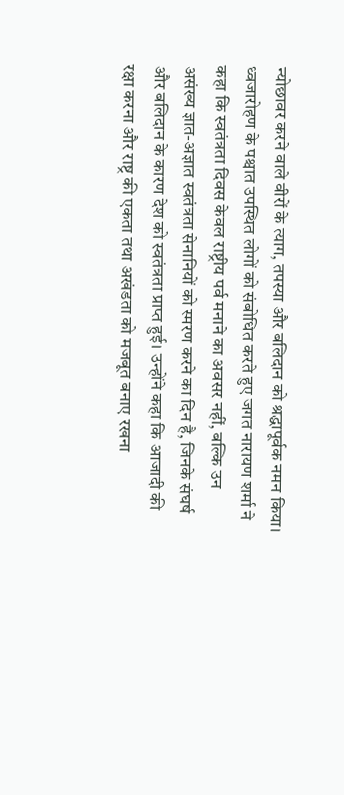न्योछावर करने वाले वीरों के त्याग, तपस्या और बलिदान को श्रद्धापूर्वक नमन किया।
ध्वजारोहण के पश्चात उपस्थित लोगों को संबोधित करते हुए जगत नारायण शर्मा ने कहा कि स्वतंत्रता दिवस केवल राष्ट्रीय पर्व मनाने का अवसर नहीं, बल्कि उन असंख्य ज्ञात-अज्ञात स्वतंत्रता सेनानियों को स्मरण करने का दिन है, जिनके संघर्ष और बलिदान के कारण देश को स्वतंत्रता प्राप्त हुई। उन्होंने कहा कि आजादी की रक्षा करना और राष्ट्र की एकता तथा अखंडता को मजबूत बनाए रखना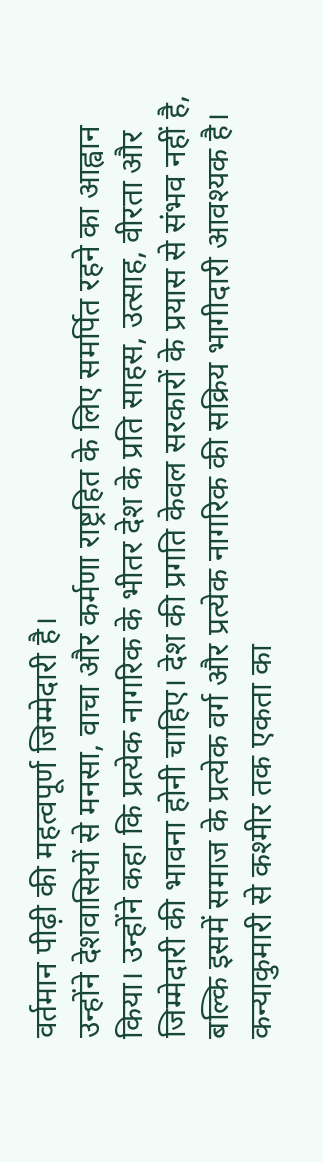वर्तमान पीढ़ी की महत्वपूर्ण जिम्मेदारी है।
उन्होंने देशवासियों से मनसा, वाचा और कर्मणा राष्ट्रहित के लिए समर्पित रहने का आह्वान किया। उन्होंने कहा कि प्रत्येक नागरिक के भीतर देश के प्रति साहस, उत्साह, वीरता और जिम्मेदारी की भावना होनी चाहिए। देश की प्रगति केवल सरकारों के प्रयास से संभव नहीं है, बल्कि इसमें समाज के प्रत्येक वर्ग और प्रत्येक नागरिक की सक्रिय भागीदारी आवश्यक है।
कन्याकुमारी से कश्मीर तक एकता का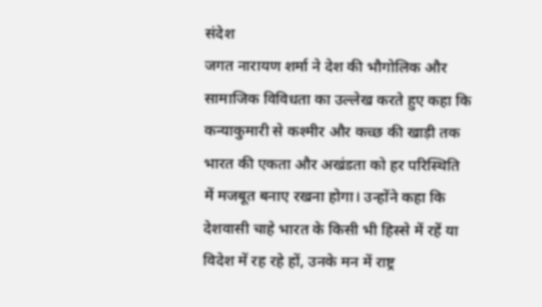संदेश
जगत नारायण शर्मा ने देश की भौगोलिक और सामाजिक विविधता का उल्लेख करते हुए कहा कि कन्याकुमारी से कश्मीर और कच्छ की खाड़ी तक भारत की एकता और अखंडता को हर परिस्थिति में मजबूत बनाए रखना होगा। उन्होंने कहा कि देशवासी चाहे भारत के किसी भी हिस्से में रहें या विदेश में रह रहे हों, उनके मन में राष्ट्र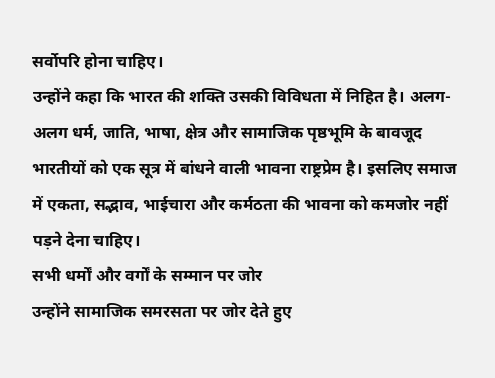सर्वोपरि होना चाहिए।
उन्होंने कहा कि भारत की शक्ति उसकी विविधता में निहित है। अलग-अलग धर्म, जाति, भाषा, क्षेत्र और सामाजिक पृष्ठभूमि के बावजूद भारतीयों को एक सूत्र में बांधने वाली भावना राष्ट्रप्रेम है। इसलिए समाज में एकता, सद्भाव, भाईचारा और कर्मठता की भावना को कमजोर नहीं पड़ने देना चाहिए।
सभी धर्मों और वर्गों के सम्मान पर जोर
उन्होंने सामाजिक समरसता पर जोर देते हुए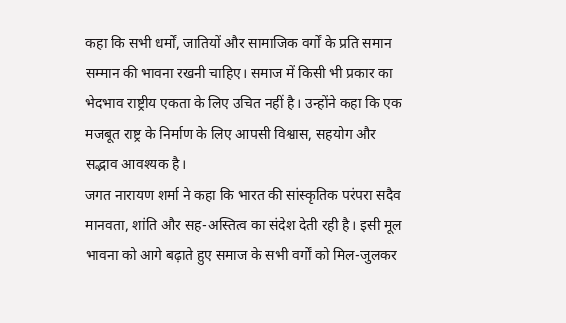कहा कि सभी धर्मों, जातियों और सामाजिक वर्गों के प्रति समान सम्मान की भावना रखनी चाहिए। समाज में किसी भी प्रकार का भेदभाव राष्ट्रीय एकता के लिए उचित नहीं है। उन्होंने कहा कि एक मजबूत राष्ट्र के निर्माण के लिए आपसी विश्वास, सहयोग और सद्भाव आवश्यक है।
जगत नारायण शर्मा ने कहा कि भारत की सांस्कृतिक परंपरा सदैव मानवता, शांति और सह-अस्तित्व का संदेश देती रही है। इसी मूल भावना को आगे बढ़ाते हुए समाज के सभी वर्गों को मिल-जुलकर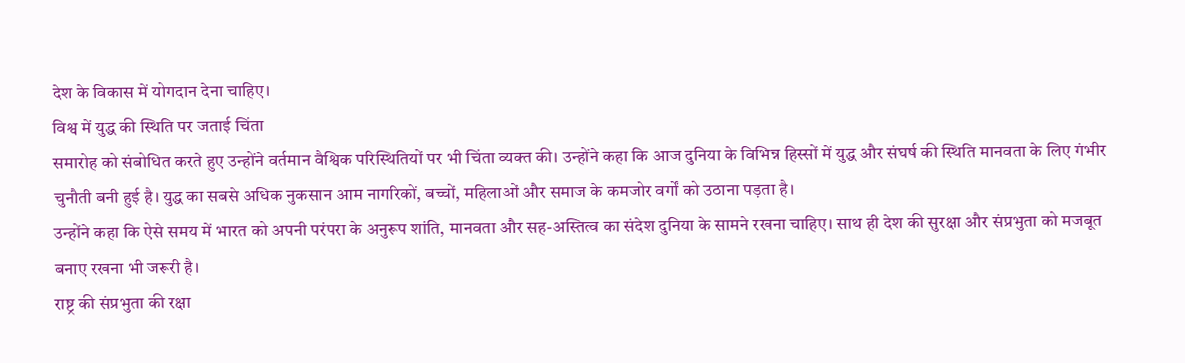देश के विकास में योगदान देना चाहिए।
विश्व में युद्ध की स्थिति पर जताई चिंता
समारोह को संबोधित करते हुए उन्होंने वर्तमान वैश्विक परिस्थितियों पर भी चिंता व्यक्त की। उन्होंने कहा कि आज दुनिया के विभिन्न हिस्सों में युद्ध और संघर्ष की स्थिति मानवता के लिए गंभीर चुनौती बनी हुई है। युद्ध का सबसे अधिक नुकसान आम नागरिकों, बच्चों, महिलाओं और समाज के कमजोर वर्गों को उठाना पड़ता है।
उन्होंने कहा कि ऐसे समय में भारत को अपनी परंपरा के अनुरूप शांति, मानवता और सह-अस्तित्व का संदेश दुनिया के सामने रखना चाहिए। साथ ही देश की सुरक्षा और संप्रभुता को मजबूत बनाए रखना भी जरूरी है।
राष्ट्र की संप्रभुता की रक्षा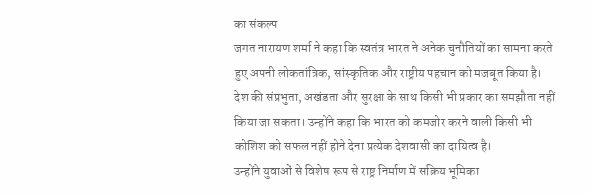का संकल्प
जगत नारायण शर्मा ने कहा कि स्वतंत्र भारत ने अनेक चुनौतियों का सामना करते हुए अपनी लोकतांत्रिक, सांस्कृतिक और राष्ट्रीय पहचान को मजबूत किया है। देश की संप्रभुता, अखंडता और सुरक्षा के साथ किसी भी प्रकार का समझौता नहीं किया जा सकता। उन्होंने कहा कि भारत को कमजोर करने वाली किसी भी कोशिश को सफल नहीं होने देना प्रत्येक देशवासी का दायित्व है।
उन्होंने युवाओं से विशेष रूप से राष्ट्र निर्माण में सक्रिय भूमिका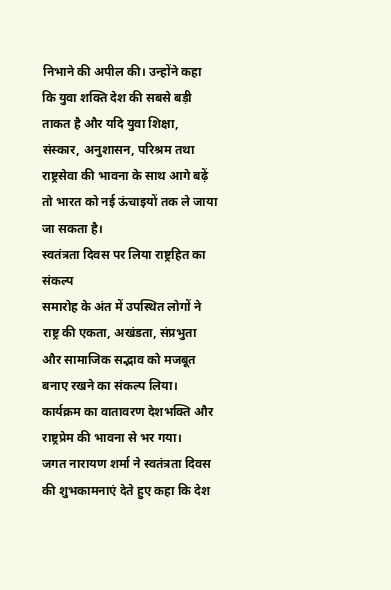निभाने की अपील की। उन्होंने कहा कि युवा शक्ति देश की सबसे बड़ी ताकत है और यदि युवा शिक्षा, संस्कार, अनुशासन, परिश्रम तथा राष्ट्रसेवा की भावना के साथ आगे बढ़ें तो भारत को नई ऊंचाइयों तक ले जाया जा सकता है।
स्वतंत्रता दिवस पर लिया राष्ट्रहित का संकल्प
समारोह के अंत में उपस्थित लोगों ने राष्ट्र की एकता, अखंडता, संप्रभुता और सामाजिक सद्भाव को मजबूत बनाए रखने का संकल्प लिया। कार्यक्रम का वातावरण देशभक्ति और राष्ट्रप्रेम की भावना से भर गया।
जगत नारायण शर्मा ने स्वतंत्रता दिवस की शुभकामनाएं देते हुए कहा कि देश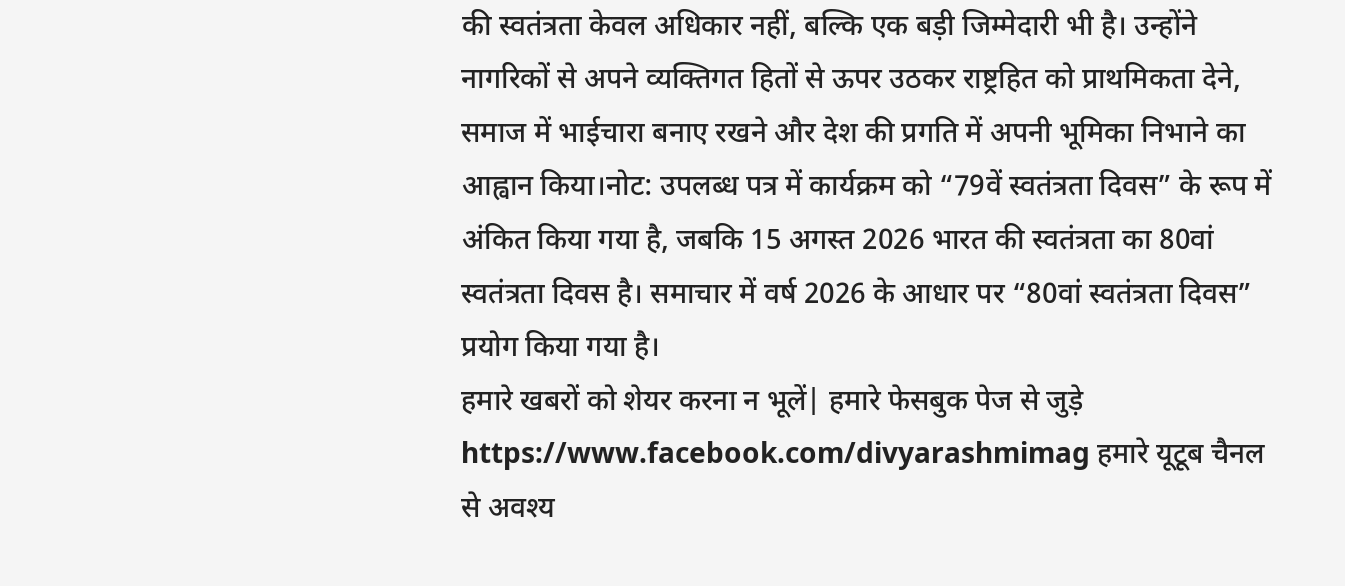की स्वतंत्रता केवल अधिकार नहीं, बल्कि एक बड़ी जिम्मेदारी भी है। उन्होंने नागरिकों से अपने व्यक्तिगत हितों से ऊपर उठकर राष्ट्रहित को प्राथमिकता देने, समाज में भाईचारा बनाए रखने और देश की प्रगति में अपनी भूमिका निभाने का आह्वान किया।नोट: उपलब्ध पत्र में कार्यक्रम को “79वें स्वतंत्रता दिवस” के रूप में अंकित किया गया है, जबकि 15 अगस्त 2026 भारत की स्वतंत्रता का 80वां स्वतंत्रता दिवस है। समाचार में वर्ष 2026 के आधार पर “80वां स्वतंत्रता दिवस” प्रयोग किया गया है।
हमारे खबरों को शेयर करना न भूलें| हमारे फेसबुक पेज से जुड़े https://www.facebook.com/divyarashmimag हमारे यूटूब चैनल से अवश्य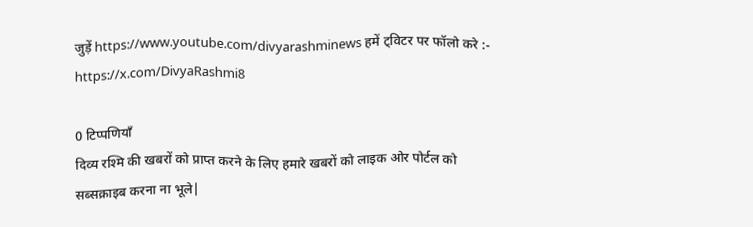जुड़ें https://www.youtube.com/divyarashminews हमें ट्विटर पर फॉलो करे :- https://x.com/DivyaRashmi8

0 टिप्पणियाँ
दिव्य रश्मि की खबरों को प्राप्त करने के लिए हमारे खबरों को लाइक ओर पोर्टल को सब्सक्राइब करना ना भूले|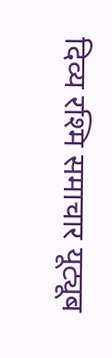दिव्य रश्मि समाचार यूट्यूब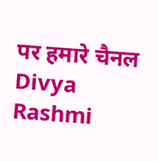पर हमारे चैनल Divya Rashmi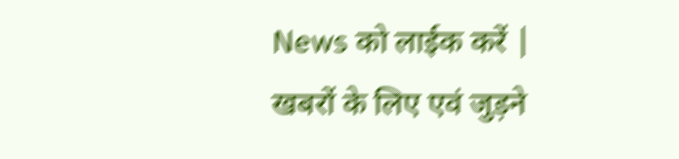News को लाईक करें |
खबरों के लिए एवं जुड़ने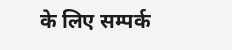के लिए सम्पर्क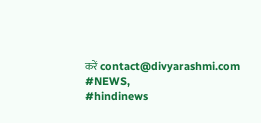करें contact@divyarashmi.com
#NEWS,
#hindinews